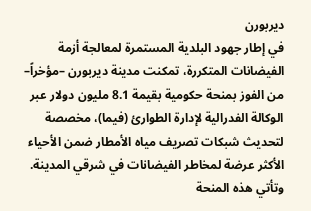ديربورن
في إطار جهود البلدية المستمرة لمعالجة أزمة الفيضانات المتكررة، تمكنت مدينة ديربورن –مؤخراً– من الفوز بمنحة حكومية بقيمة 8.1 مليون دولار عبر الوكالة الفدرالية لإدارة الطوارئ (فيما)، مخصصة لتحديث شبكات تصريف مياه الأمطار ضمن الأحياء الأكثر عرضة لمخاطر الفيضانات في شرقي المدينة.
وتأتي هذه المنحة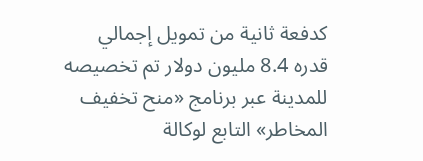كدفعة ثانية من تمويل إجمالي قدره 8.4 مليون دولار تم تخصيصه للمدينة عبر برنامج «منح تخفيف المخاطر» التابع لوكالة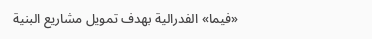«فيما» الفدرالية بهدف تمويل مشاريع البنية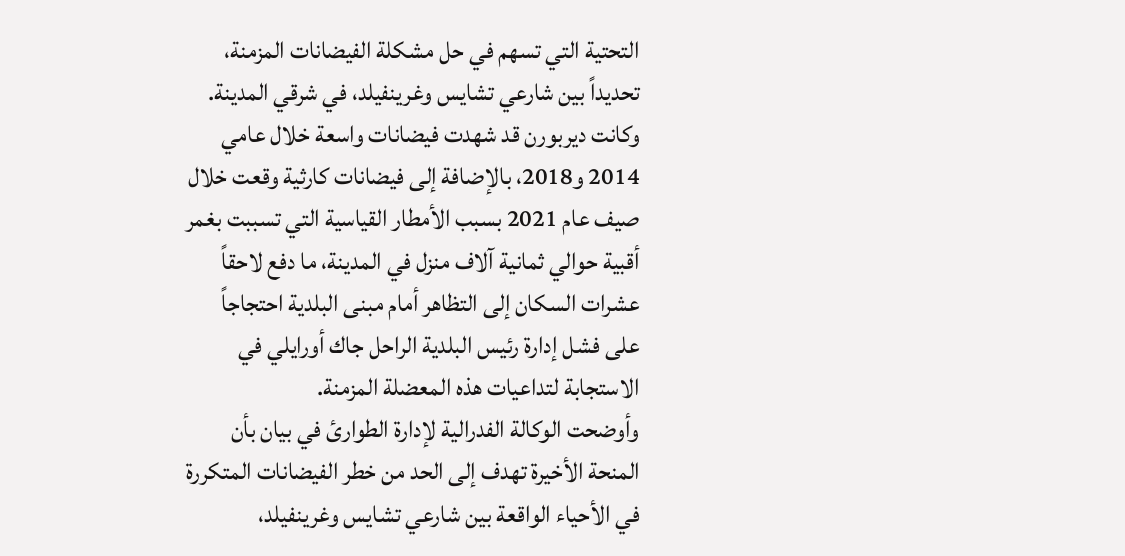التحتية التي تسهم في حل مشكلة الفيضانات المزمنة، تحديداً بين شارعي تشايس وغرينفيلد، في شرقي المدينة.
وكانت ديربورن قد شهدت فيضانات واسعة خلال عامي 2014 و2018، بالإضافة إلى فيضانات كارثية وقعت خلال صيف عام 2021 بسبب الأمطار القياسية التي تسببت بغمر أقبية حوالي ثمانية آلاف منزل في المدينة، ما دفع لاحقاً عشرات السكان إلى التظاهر أمام مبنى البلدية احتجاجاً على فشل إدارة رئيس البلدية الراحل جاك أورايلي في الاستجابة لتداعيات هذه المعضلة المزمنة.
وأوضحت الوكالة الفدرالية لإدارة الطوارئ في بيان بأن المنحة الأخيرة تهدف إلى الحد من خطر الفيضانات المتكررة في الأحياء الواقعة بين شارعي تشايس وغرينفيلد،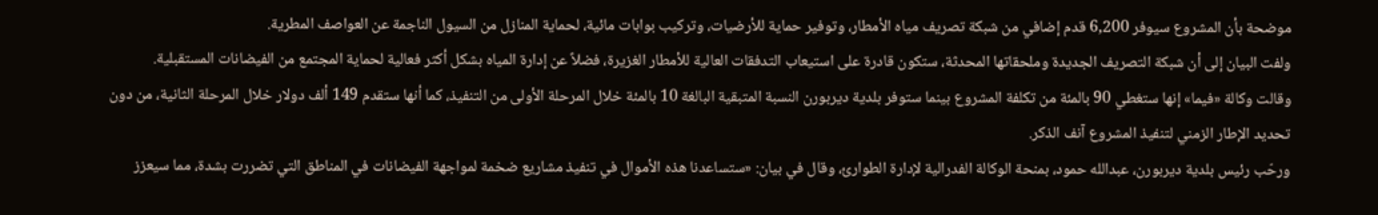موضحة بأن المشروع سيوفر 6,200 قدم إضافي من شبكة تصريف مياه الأمطار، وتوفير حماية للأرضيات، وتركيب بوابات مائية، لحماية المنازل من السيول الناجمة عن العواصف المطرية.
ولفت البيان إلى أن شبكة التصريف الجديدة وملحقاتها المحدثة، ستكون قادرة على استيعاب التدفقات العالية للأمطار الغزيرة، فضلاً عن إدارة المياه بشكل أكثر فعالية لحماية المجتمع من الفيضانات المستقبلية.
وقالت وكالة «فيما» إنها ستغطي 90 بالمئة من تكلفة المشروع بينما ستوفر بلدية ديربورن النسبة المتبقية البالغة 10 بالمئة خلال المرحلة الأولى من التنفيذ، كما أنها ستقدم 149 ألف دولار خلال المرحلة الثانية، من دون تحديد الإطار الزمني لتنفيذ المشروع آنف الذكر.
ورحّب رئيس بلدية ديربورن، عبدالله حمود، بمنحة الوكالة الفدرالية لإدارة الطوارئ، وقال في بيان: «ستساعدنا هذه الأموال في تنفيذ مشاريع ضخمة لمواجهة الفيضانات في المناطق التي تضررت بشدة، مما سيعزز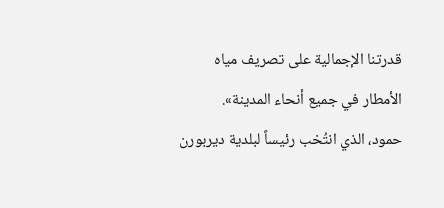قدرتنا الإجمالية على تصريف مياه الأمطار في جميع أنحاء المدينة».
حمود، الذي انتُخب رئيساً لبلدية ديربورن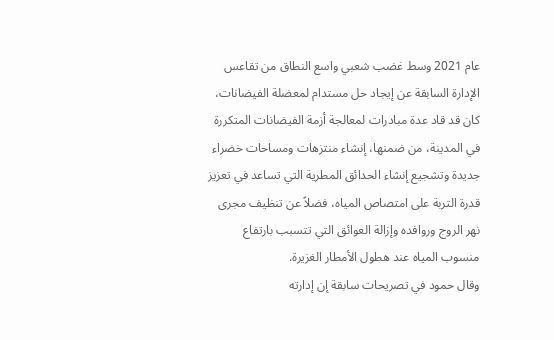عام 2021 وسط غضب شعبي واسع النطاق من تقاعس الإدارة السابقة عن إيجاد حل مستدام لمعضلة الفيضانات، كان قد قاد عدة مبادرات لمعالجة أزمة الفيضانات المتكررة في المدينة، من ضمنها، إنشاء منتزهات ومساحات خضراء جديدة وتشجيع إنشاء الحدائق المطرية التي تساعد في تعزيز قدرة التربة على امتصاص المياه، فضلاً عن تنظيف مجرى نهر الروج وروافده وإزالة العوائق التي تتسبب بارتفاع منسوب المياه عند هطول الأمطار الغزيرة.
وقال حمود في تصريحات سابقة إن إدارته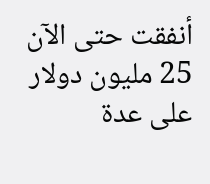أنفقت حتى الآن 25 مليون دولار على عدة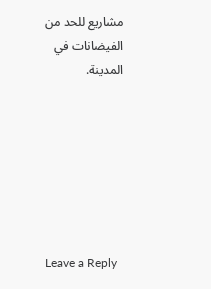مشاريع للحد من الفيضانات في المدينة.







Leave a Reply